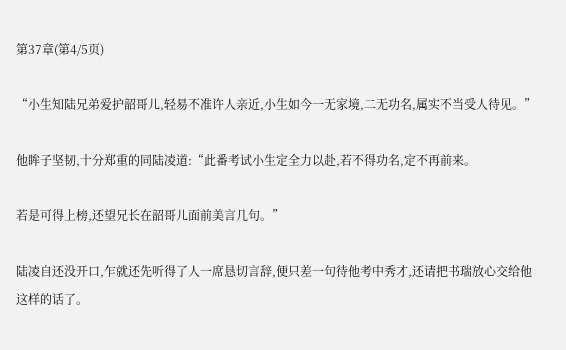第37章(第4/5页)

“小生知陆兄弟爱护韶哥儿,轻易不准许人亲近,小生如今一无家境,二无功名,属实不当受人待见。”

他眸子坚韧,十分郑重的同陆凌道:“此番考试小生定全力以赴,若不得功名,定不再前来。

若是可得上榜,还望兄长在韶哥儿面前美言几句。”

陆凌自还没开口,乍就还先听得了人一席恳切言辞,便只差一句待他考中秀才,还请把书瑞放心交给他这样的话了。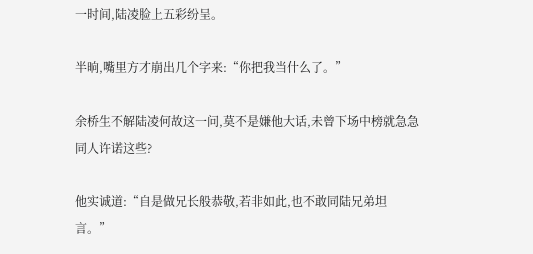一时间,陆凌脸上五彩纷呈。

半晌,嘴里方才崩出几个字来:“你把我当什么了。”

余桥生不解陆凌何故这一问,莫不是嫌他大话,未曾下场中榜就急急同人许诺这些?

他实诚道:“自是做兄长般恭敬,若非如此,也不敢同陆兄弟坦言。”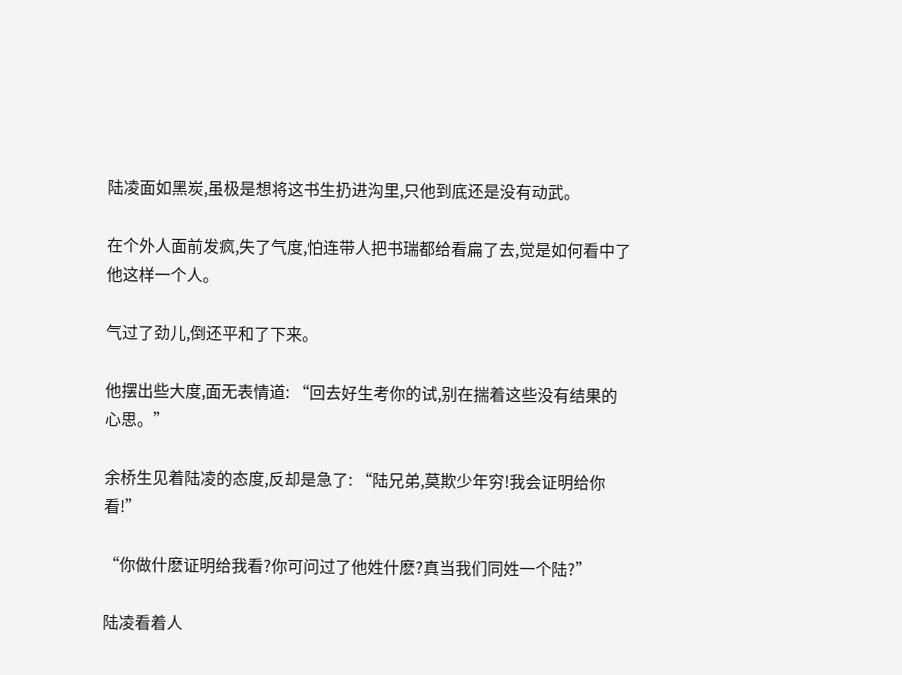陆凌面如黑炭,虽极是想将这书生扔进沟里,只他到底还是没有动武。

在个外人面前发疯,失了气度,怕连带人把书瑞都给看扁了去,觉是如何看中了他这样一个人。

气过了劲儿,倒还平和了下来。

他摆出些大度,面无表情道: “回去好生考你的试,别在揣着这些没有结果的心思。”

余桥生见着陆凌的态度,反却是急了: “陆兄弟,莫欺少年穷!我会证明给你看!”

“你做什麽证明给我看?你可问过了他姓什麽?真当我们同姓一个陆?”

陆凌看着人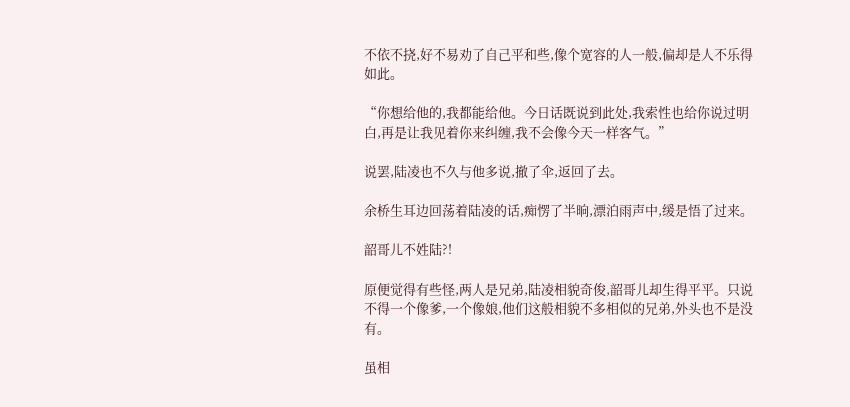不依不挠,好不易劝了自己平和些,像个宽容的人一般,偏却是人不乐得如此。

“你想给他的,我都能给他。今日话既说到此处,我索性也给你说过明白,再是让我见着你来纠缠,我不会像今天一样客气。”

说罢,陆凌也不久与他多说,撤了伞,返回了去。

余桥生耳边回荡着陆凌的话,痴愣了半晌,漂泊雨声中,缓是悟了过来。

韶哥儿不姓陆?!

原便觉得有些怪,两人是兄弟,陆凌相貌奇俊,韶哥儿却生得平平。只说不得一个像爹,一个像娘,他们这般相貌不多相似的兄弟,外头也不是没有。

虽相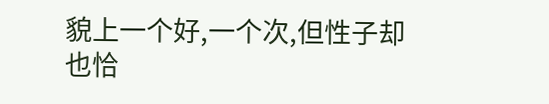貌上一个好,一个次,但性子却也恰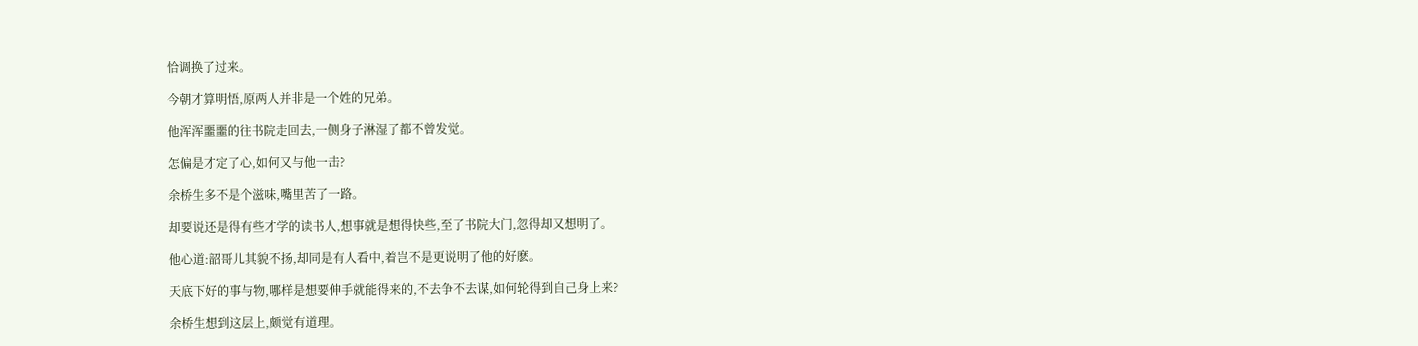恰调换了过来。

今朝才算明悟,原两人并非是一个姓的兄弟。

他浑浑噩噩的往书院走回去,一侧身子淋湿了都不曾发觉。

怎偏是才定了心,如何又与他一击?

余桥生多不是个滋味,嘴里苦了一路。

却要说还是得有些才学的读书人,想事就是想得快些,至了书院大门,忽得却又想明了。

他心道:韶哥儿其貌不扬,却同是有人看中,着岂不是更说明了他的好麽。

天底下好的事与物,哪样是想要伸手就能得来的,不去争不去谋,如何轮得到自己身上来?

余桥生想到这层上,颇觉有道理。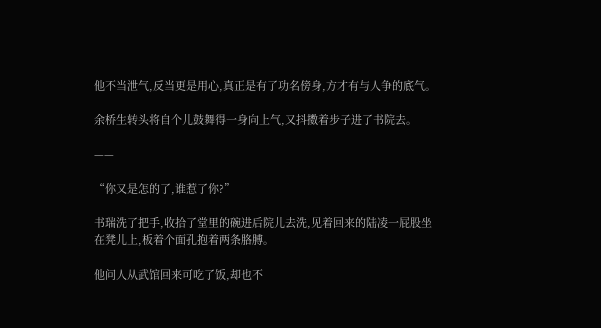他不当泄气,反当更是用心,真正是有了功名傍身,方才有与人争的底气。

余桥生转头将自个儿鼓舞得一身向上气,又抖擞着步子进了书院去。

——

“你又是怎的了,谁惹了你?”

书瑞洗了把手,收拾了堂里的碗进后院儿去洗,见着回来的陆凌一屁股坐在凳儿上,板着个面孔抱着两条胳膊。

他问人从武馆回来可吃了饭,却也不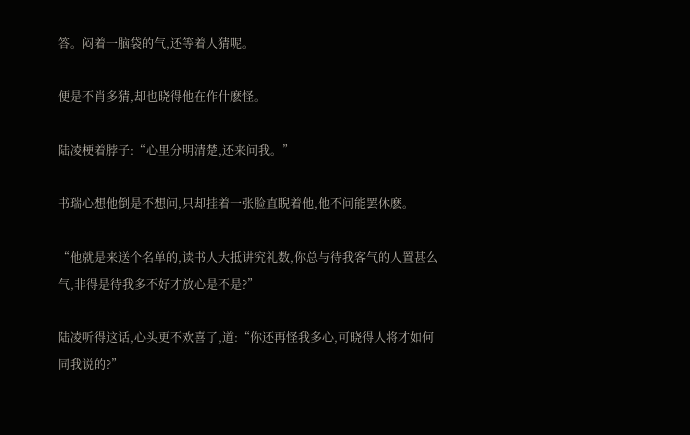答。闷着一脑袋的气,还等着人猜呢。

便是不肖多猜,却也晓得他在作什麽怪。

陆凌梗着脖子:“心里分明清楚,还来问我。”

书瑞心想他倒是不想问,只却挂着一张脸直睨着他,他不问能罢休麽。

“他就是来送个名单的,读书人大抵讲究礼数,你总与待我客气的人置甚么气,非得是待我多不好才放心是不是?”

陆凌听得这话,心头更不欢喜了,道:“你还再怪我多心,可晓得人将才如何同我说的?”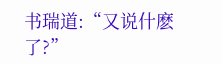书瑞道:“又说什麽了?”